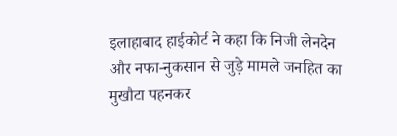इलाहाबाद हाईकोर्ट ने कहा कि निजी लेनदेन और नफा-नुकसान से जुड़े मामले जनहित का मुखौटा पहनकर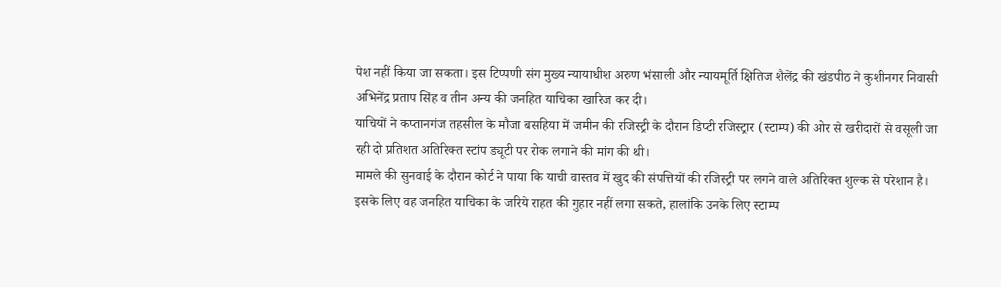पेश नहीं किया जा सकता। इस टिप्पणी संग मुख्य न्यायाधीश अरुण भंसाली और न्यायमूर्ति क्षितिज शैलेंद्र की खंडपीठ ने कुशीनगर निवासी अभिनेंद्र प्रताप सिंह व तीन अन्य की जनहित याचिका खारिज कर दी।
याचियों ने कप्तानगंज तहसील के मौजा बसहिया में जमीन की रजिस्ट्री के दौरान डिप्टी रजिस्ट्रार (स्टाम्प) की ओर से खरीदारों से वसूली जा रही दो प्रतिशत अतिरिक्त स्टांप ड्यूटी पर रोक लगाने की मांग की थी।
मामले की सुनवाई के दौरान कोर्ट ने पाया कि याची वास्तव में खुद की संपत्तियों की रजिस्ट्री पर लगने वाले अतिरिक्त शुल्क से परेशान है। इसके लिए वह जनहित याचिका के जरिये राहत की गुहार नहीं लगा सकते, हालांकि उनके लिए स्टाम्प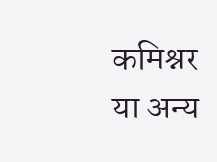कमिश्नर या अन्य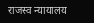राजस्व न्यायालय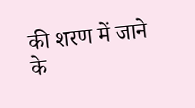की शरण में जाने के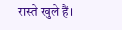रास्ते खुले हैं।